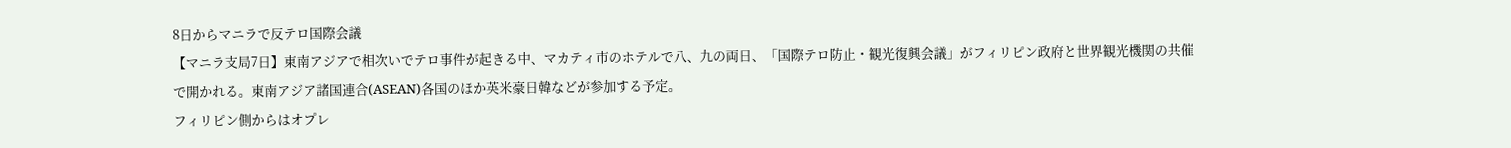8日からマニラで反テロ国際会議
【マニラ支局7日】東南アジアで相次いでテロ事件が起きる中、マカティ市のホテルで八、九の両日、「国際テロ防止・観光復興会議」がフィリピン政府と世界観光機関の共催で開かれる。東南アジア諸国連合(ASEAN)各国のほか英米豪日韓などが参加する予定。
フィリピン側からはオプレ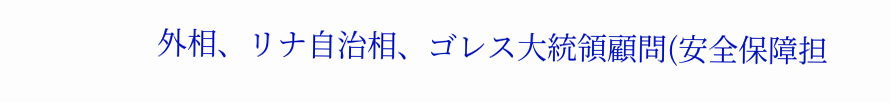外相、リナ自治相、ゴレス大統領顧問(安全保障担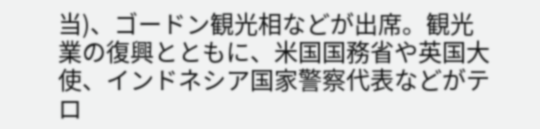当)、ゴードン観光相などが出席。観光業の復興とともに、米国国務省や英国大使、インドネシア国家警察代表などがテロ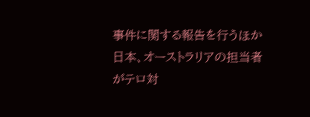事件に関する報告を行うほか日本、オーストラリアの担当者がテロ対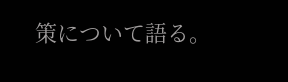策について語る。